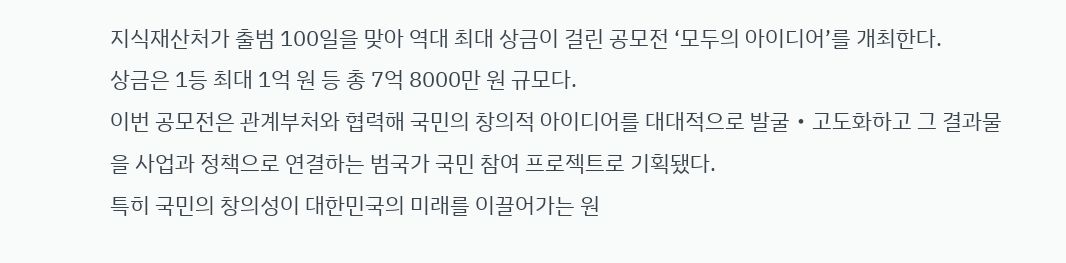지식재산처가 출범 100일을 맞아 역대 최대 상금이 걸린 공모전 ‘모두의 아이디어’를 개최한다.
상금은 1등 최대 1억 원 등 총 7억 8000만 원 규모다.
이번 공모전은 관계부처와 협력해 국민의 창의적 아이디어를 대대적으로 발굴・고도화하고 그 결과물을 사업과 정책으로 연결하는 범국가 국민 참여 프로젝트로 기획됐다.
특히 국민의 창의성이 대한민국의 미래를 이끌어가는 원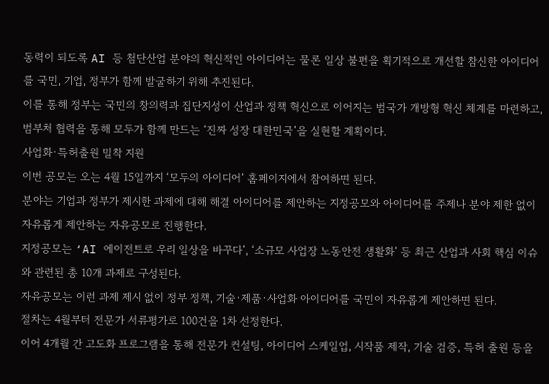동력이 되도록 AI 등 첨단산업 분야의 혁신적인 아이디어는 물론 일상 불편을 획기적으로 개선할 참신한 아이디어를 국민, 기업, 정부가 함께 발굴하기 위해 추진된다.
이를 통해 정부는 국민의 창의력과 집단지성이 산업과 정책 혁신으로 이어지는 범국가 개방형 혁신 체계를 마련하고, 범부처 협력을 통해 모두가 함께 만드는 ‘진짜 성장 대한민국’을 실현할 계획이다.
사업화·특허출원 밀착 지원
이번 공모는 오는 4월 15일까지 ‘모두의 아이디어’ 홈페이지에서 참여하면 된다.
분야는 기업과 정부가 제시한 과제에 대해 해결 아이디어를 제안하는 지정공모와 아이디어를 주제나 분야 제한 없이 자유롭게 제안하는 자유공모로 진행한다.
지정공모는 ‘AI 에이전트로 우리 일상을 바꾸다’, ‘소규모 사업장 노동안전 생활화’ 등 최근 산업과 사회 핵심 이슈와 관련된 총 10개 과제로 구성된다.
자유공모는 이런 과제 제시 없이 정부 정책, 기술·제품·사업화 아이디어를 국민이 자유롭게 제안하면 된다.
절차는 4월부터 전문가 서류평가로 100건을 1차 선정한다.
이어 4개월 간 고도화 프로그램을 통해 전문가 컨설팅, 아이디어 스케일업, 시작품 제작, 기술 검증, 특허 출원 등을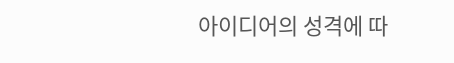아이디어의 성격에 따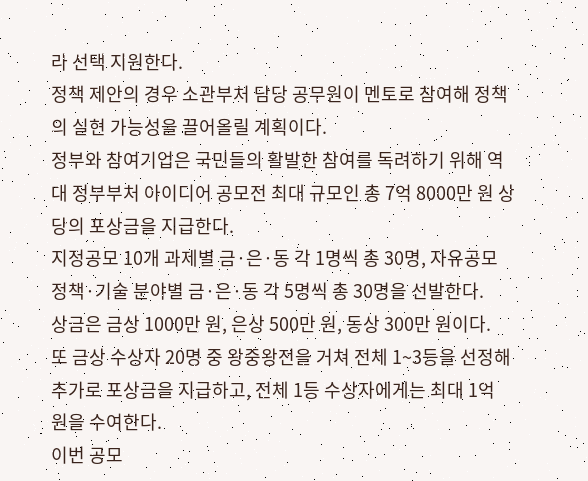라 선택 지원한다.
정책 제안의 경우 소관부처 담당 공무원이 멘토로 참여해 정책의 실현 가능성을 끌어올릴 계획이다.
정부와 참여기업은 국민들의 활발한 참여를 독려하기 위해 역대 정부부처 아이디어 공모전 최대 규모인 총 7억 8000만 원 상당의 포상금을 지급한다.
지정공모 10개 과제별 금·은·동 각 1명씩 총 30명, 자유공모 정책·기술 분야별 금·은·동 각 5명씩 총 30명을 선발한다.
상금은 금상 1000만 원, 은상 500만 원, 동상 300만 원이다.
또 금상 수상자 20명 중 왕중왕전을 거쳐 전체 1~3등을 선정해 추가로 포상금을 지급하고, 전체 1등 수상자에게는 최대 1억 원을 수여한다.
이번 공모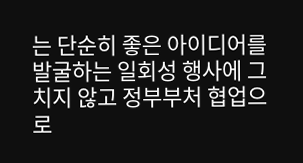는 단순히 좋은 아이디어를 발굴하는 일회성 행사에 그치지 않고 정부부처 협업으로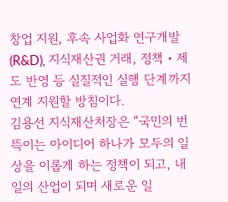창업 지원, 후속 사업화 연구개발(R&D), 지식재산권 거래, 정책・제도 반영 등 실질적인 실행 단계까지 연계 지원할 방침이다.
김용선 지식재산처장은 “국민의 번뜩이는 아이디어 하나가 모두의 일상을 이롭게 하는 정책이 되고, 내일의 산업이 되며 새로운 일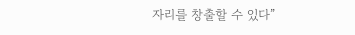자리를 창출할 수 있다”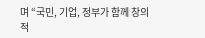며 “국민, 기업, 정부가 함께 창의적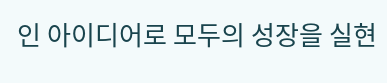인 아이디어로 모두의 성장을 실현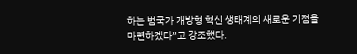하는 범국가 개방형 혁신 생태계의 새로운 기점을 마련하겠다”고 강조했다.